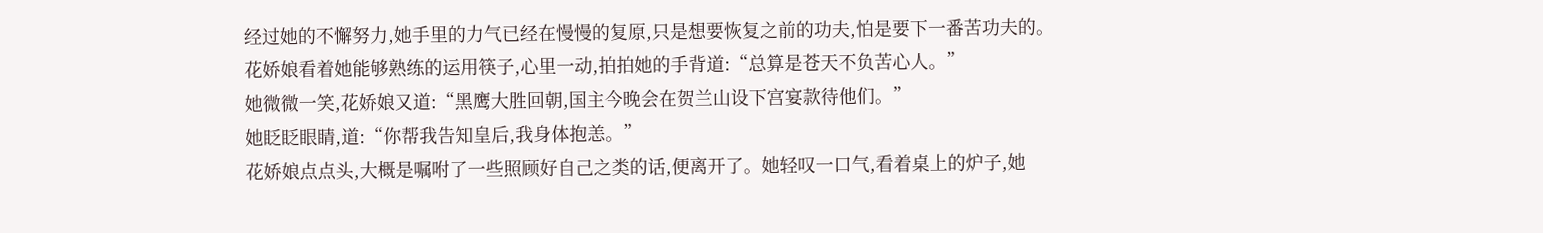经过她的不懈努力,她手里的力气已经在慢慢的复原,只是想要恢复之前的功夫,怕是要下一番苦功夫的。
花娇娘看着她能够熟练的运用筷子,心里一动,拍拍她的手背道:“总算是苍天不负苦心人。”
她微微一笑,花娇娘又道:“黑鹰大胜回朝,国主今晚会在贺兰山设下宫宴款待他们。”
她眨眨眼睛,道:“你帮我告知皇后,我身体抱恙。”
花娇娘点点头,大概是嘱咐了一些照顾好自己之类的话,便离开了。她轻叹一口气,看着桌上的炉子,她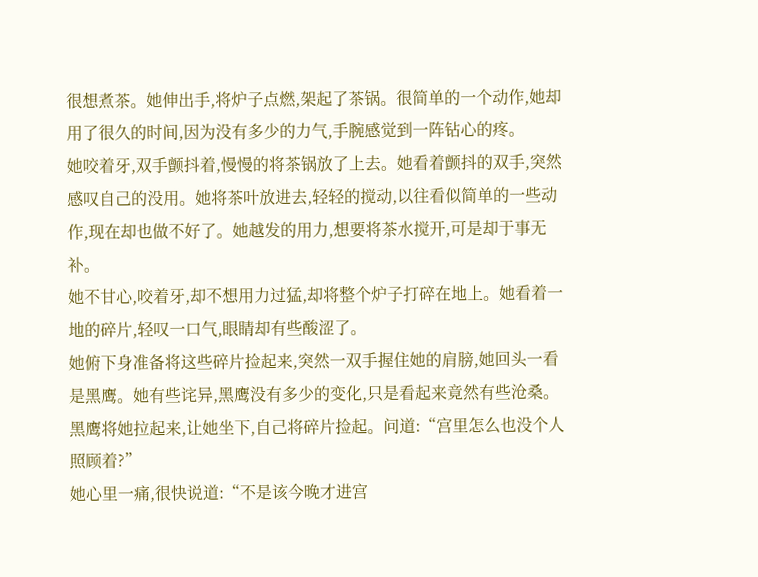很想煮茶。她伸出手,将炉子点燃,架起了茶锅。很简单的一个动作,她却用了很久的时间,因为没有多少的力气,手腕感觉到一阵钻心的疼。
她咬着牙,双手颤抖着,慢慢的将茶锅放了上去。她看着颤抖的双手,突然感叹自己的没用。她将茶叶放进去,轻轻的搅动,以往看似简单的一些动作,现在却也做不好了。她越发的用力,想要将茶水搅开,可是却于事无补。
她不甘心,咬着牙,却不想用力过猛,却将整个炉子打碎在地上。她看着一地的碎片,轻叹一口气,眼睛却有些酸涩了。
她俯下身准备将这些碎片捡起来,突然一双手握住她的肩膀,她回头一看是黑鹰。她有些诧异,黑鹰没有多少的变化,只是看起来竟然有些沧桑。
黑鹰将她拉起来,让她坐下,自己将碎片捡起。问道:“宫里怎么也没个人照顾着?”
她心里一痛,很快说道:“不是该今晚才进宫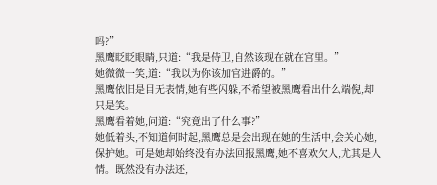吗?”
黑鹰眨眨眼睛,只道:“我是侍卫,自然该现在就在宫里。”
她微微一笑,道:“我以为你该加官进爵的。”
黑鹰依旧是目无表情,她有些闪躲,不希望被黑鹰看出什么端倪,却只是笑。
黑鹰看着她,问道:“究竟出了什么事?”
她低着头,不知道何时起,黑鹰总是会出现在她的生活中,会关心她,保护她。可是她却始终没有办法回报黑鹰,她不喜欢欠人,尤其是人情。既然没有办法还,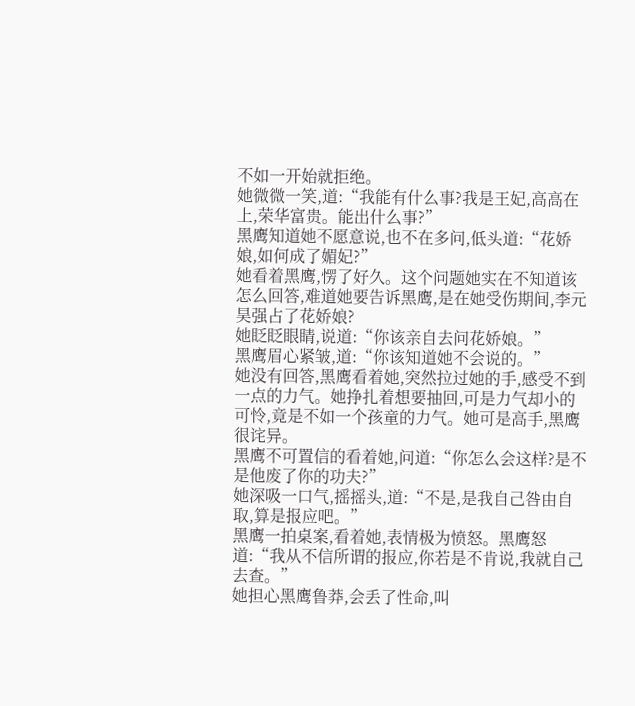不如一开始就拒绝。
她微微一笑,道:“我能有什么事?我是王妃,高高在上,荣华富贵。能出什么事?”
黑鹰知道她不愿意说,也不在多问,低头道:“花娇娘,如何成了媚妃?”
她看着黑鹰,愣了好久。这个问题她实在不知道该怎么回答,难道她要告诉黑鹰,是在她受伤期间,李元昊强占了花娇娘?
她眨眨眼睛,说道:“你该亲自去问花娇娘。”
黑鹰眉心紧皱,道:“你该知道她不会说的。”
她没有回答,黑鹰看着她,突然拉过她的手,感受不到一点的力气。她挣扎着想要抽回,可是力气却小的可怜,竟是不如一个孩童的力气。她可是高手,黑鹰很诧异。
黑鹰不可置信的看着她,问道:“你怎么会这样?是不是他废了你的功夫?”
她深吸一口气,摇摇头,道:“不是,是我自己咎由自取,算是报应吧。”
黑鹰一拍桌案,看着她,表情极为愤怒。黑鹰怒道:“我从不信所谓的报应,你若是不肯说,我就自己去查。”
她担心黑鹰鲁莽,会丢了性命,叫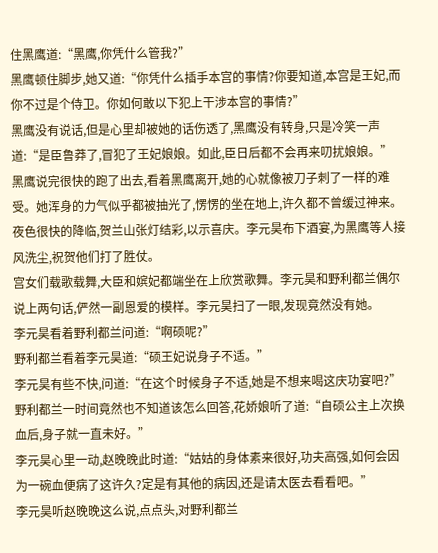住黑鹰道:“黑鹰,你凭什么管我?”
黑鹰顿住脚步,她又道:“你凭什么插手本宫的事情?你要知道,本宫是王妃,而你不过是个侍卫。你如何敢以下犯上干涉本宫的事情?”
黑鹰没有说话,但是心里却被她的话伤透了,黑鹰没有转身,只是冷笑一声道:“是臣鲁莽了,冒犯了王妃娘娘。如此,臣日后都不会再来叨扰娘娘。”
黑鹰说完很快的跑了出去,看着黑鹰离开,她的心就像被刀子刺了一样的难受。她浑身的力气似乎都被抽光了,愣愣的坐在地上,许久都不曾缓过神来。
夜色很快的降临,贺兰山张灯结彩,以示喜庆。李元昊布下酒宴,为黑鹰等人接风洗尘,祝贺他们打了胜仗。
宫女们载歌载舞,大臣和嫔妃都端坐在上欣赏歌舞。李元昊和野利都兰偶尔说上两句话,俨然一副恩爱的模样。李元昊扫了一眼,发现竟然没有她。
李元昊看着野利都兰问道:“啊硕呢?”
野利都兰看着李元昊道:“硕王妃说身子不适。”
李元昊有些不快,问道:“在这个时候身子不适,她是不想来喝这庆功宴吧?”
野利都兰一时间竟然也不知道该怎么回答,花娇娘听了道:“自硕公主上次换血后,身子就一直未好。”
李元昊心里一动,赵晚晚此时道:“姑姑的身体素来很好,功夫高强,如何会因为一碗血便病了这许久?定是有其他的病因,还是请太医去看看吧。”
李元昊听赵晚晚这么说,点点头,对野利都兰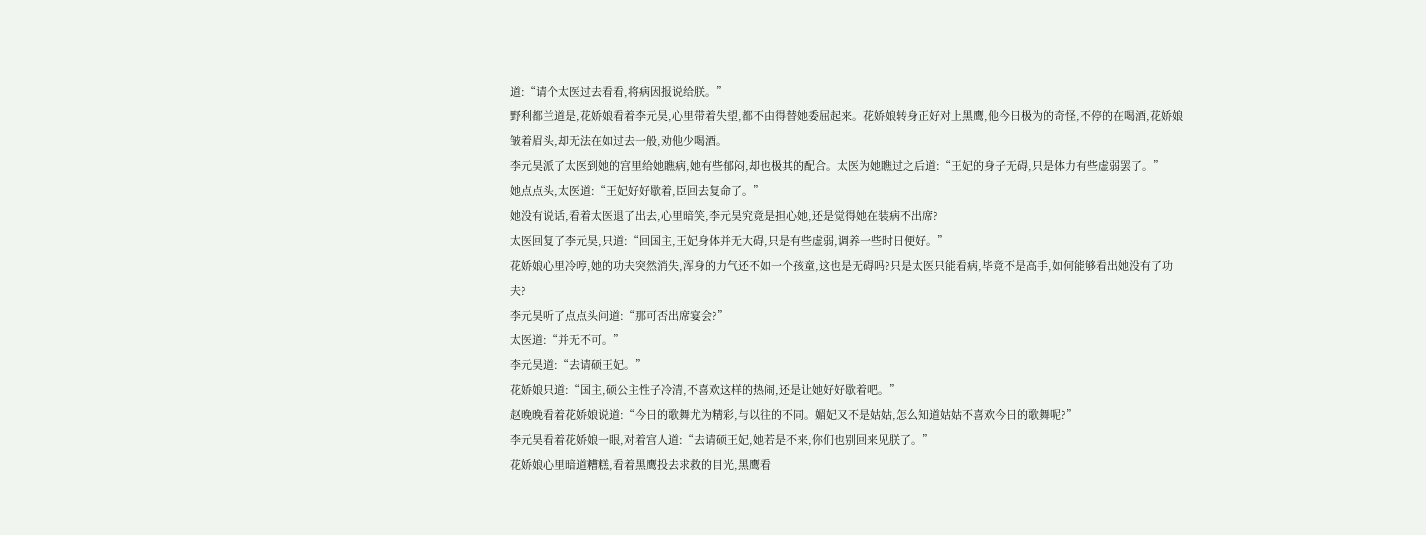道:“请个太医过去看看,将病因报说给朕。”
野利都兰道是,花娇娘看着李元昊,心里带着失望,都不由得替她委屈起来。花娇娘转身正好对上黑鹰,他今日极为的奇怪,不停的在喝酒,花娇娘皱着眉头,却无法在如过去一般,劝他少喝酒。
李元昊派了太医到她的宫里给她瞧病,她有些郁闷,却也极其的配合。太医为她瞧过之后道:“王妃的身子无碍,只是体力有些虚弱罢了。”
她点点头,太医道:“王妃好好歇着,臣回去复命了。”
她没有说话,看着太医退了出去,心里暗笑,李元昊究竟是担心她,还是觉得她在装病不出席?
太医回复了李元昊,只道:“回国主,王妃身体并无大碍,只是有些虚弱,调养一些时日便好。”
花娇娘心里冷哼,她的功夫突然消失,浑身的力气还不如一个孩童,这也是无碍吗?只是太医只能看病,毕竟不是高手,如何能够看出她没有了功夫?
李元昊听了点点头问道:“那可否出席宴会?”
太医道:“并无不可。”
李元昊道:“去请硕王妃。”
花娇娘只道:“国主,硕公主性子冷清,不喜欢这样的热闹,还是让她好好歇着吧。”
赵晚晚看着花娇娘说道:“今日的歌舞尤为精彩,与以往的不同。媚妃又不是姑姑,怎么知道姑姑不喜欢今日的歌舞呢?”
李元昊看着花娇娘一眼,对着宫人道:“去请硕王妃,她若是不来,你们也别回来见朕了。”
花娇娘心里暗道糟糕,看着黑鹰投去求救的目光,黑鹰看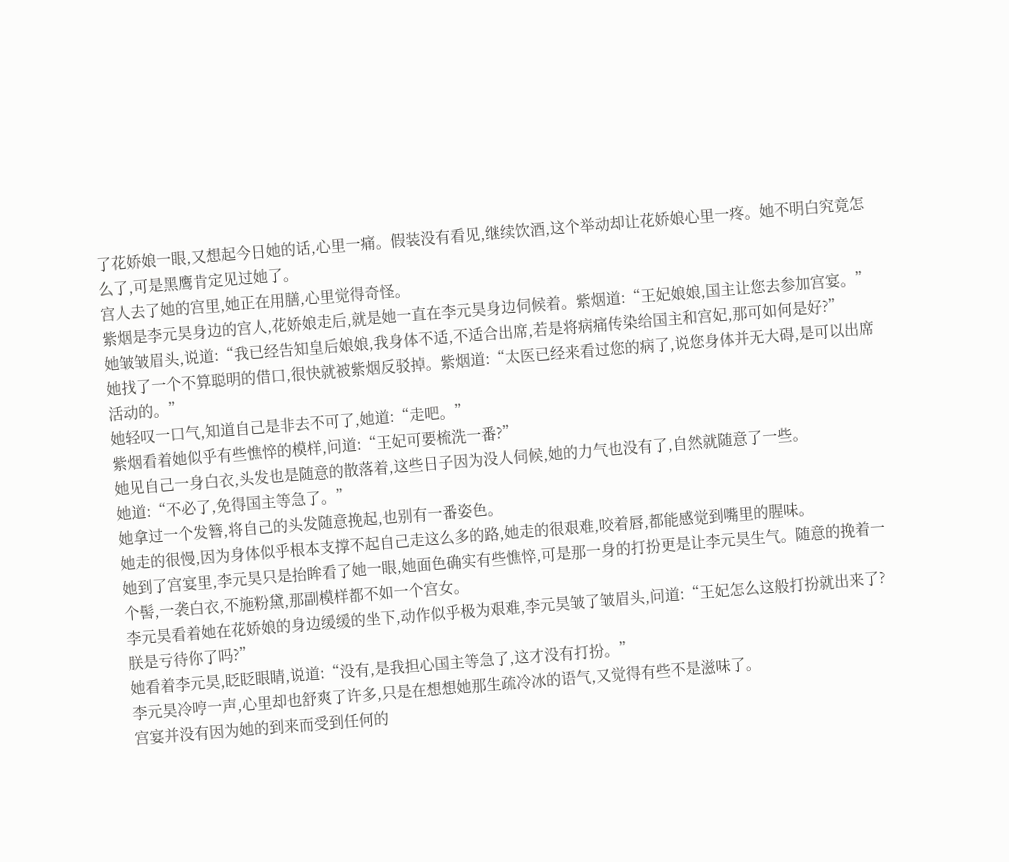了花娇娘一眼,又想起今日她的话,心里一痛。假装没有看见,继续饮酒,这个举动却让花娇娘心里一疼。她不明白究竟怎么了,可是黑鹰肯定见过她了。
宫人去了她的宫里,她正在用膳,心里觉得奇怪。
紫烟是李元昊身边的宫人,花娇娘走后,就是她一直在李元昊身边伺候着。紫烟道:“王妃娘娘,国主让您去参加宫宴。”
她皱皱眉头,说道:“我已经告知皇后娘娘,我身体不适,不适合出席,若是将病痛传染给国主和宫妃,那可如何是好?”
她找了一个不算聪明的借口,很快就被紫烟反驳掉。紫烟道:“太医已经来看过您的病了,说您身体并无大碍,是可以出席活动的。”
她轻叹一口气,知道自己是非去不可了,她道:“走吧。”
紫烟看着她似乎有些憔悴的模样,问道:“王妃可要梳洗一番?”
她见自己一身白衣,头发也是随意的散落着,这些日子因为没人伺候,她的力气也没有了,自然就随意了一些。
她道:“不必了,免得国主等急了。”
她拿过一个发簪,将自己的头发随意挽起,也别有一番姿色。
她走的很慢,因为身体似乎根本支撑不起自己走这么多的路,她走的很艰难,咬着唇,都能感觉到嘴里的腥味。
她到了宫宴里,李元昊只是抬眸看了她一眼,她面色确实有些憔悴,可是那一身的打扮更是让李元昊生气。随意的挽着一个髻,一袭白衣,不施粉黛,那副模样都不如一个宫女。
李元昊看着她在花娇娘的身边缓缓的坐下,动作似乎极为艰难,李元昊皱了皱眉头,问道:“王妃怎么这般打扮就出来了?朕是亏待你了吗?”
她看着李元昊,眨眨眼睛,说道:“没有,是我担心国主等急了,这才没有打扮。”
李元昊冷哼一声,心里却也舒爽了许多,只是在想想她那生疏冷冰的语气,又觉得有些不是滋味了。
宫宴并没有因为她的到来而受到任何的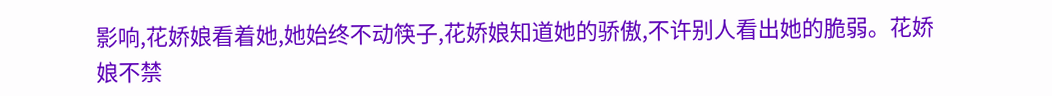影响,花娇娘看着她,她始终不动筷子,花娇娘知道她的骄傲,不许别人看出她的脆弱。花娇娘不禁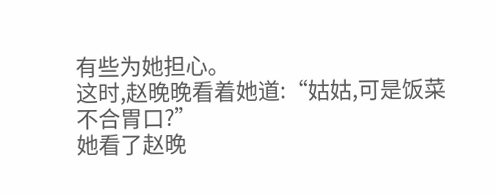有些为她担心。
这时,赵晚晚看着她道:“姑姑,可是饭菜不合胃口?”
她看了赵晚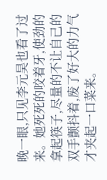晚一眼,只见李元昊也看了过来。她死死的咬着牙,使劲的拿起筷子,尽量的不让自己的双手颤抖着,废了好大的力气才夹起一口菜来。